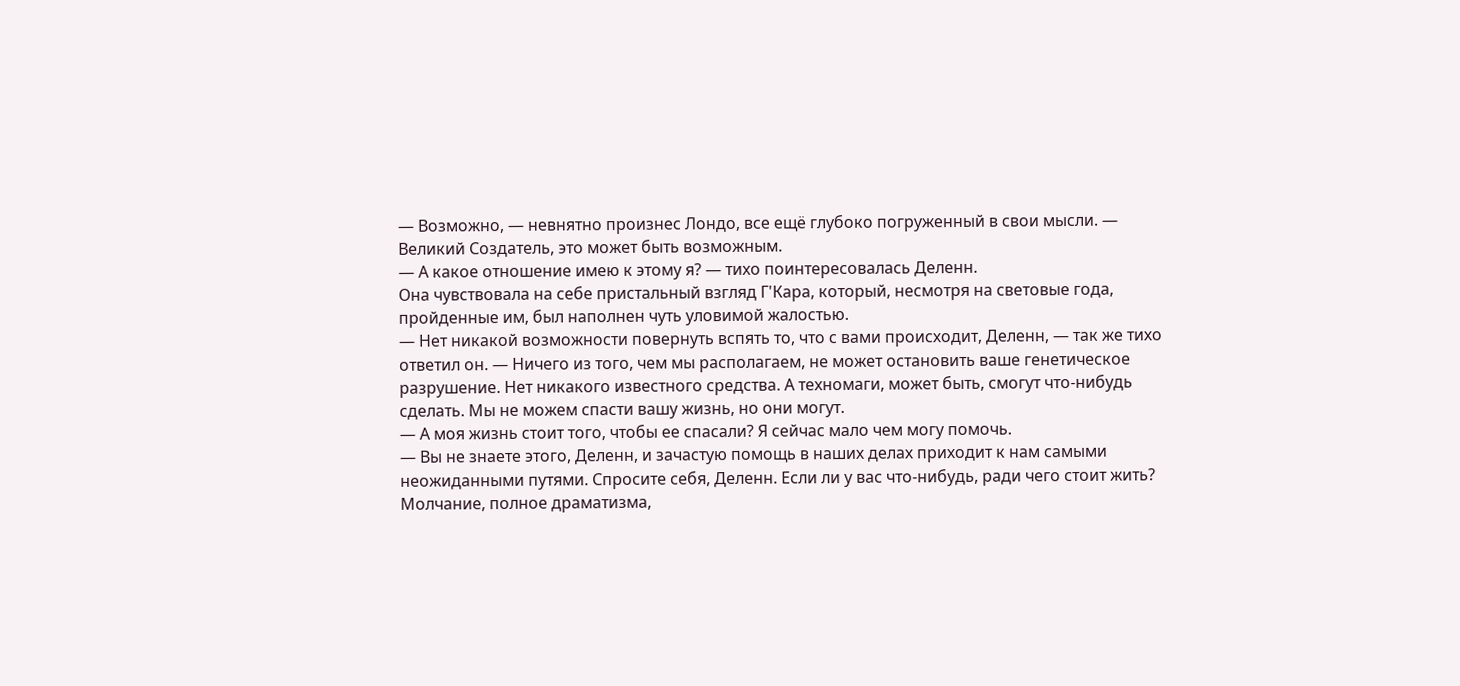— Возможно, — невнятно произнес Лондо, все ещё глубоко погруженный в свои мысли. — Великий Создатель, это может быть возможным.
— А какое отношение имею к этому я? — тихо поинтересовалась Деленн.
Она чувствовала на себе пристальный взгляд Г'Кара, который, несмотря на световые года, пройденные им, был наполнен чуть уловимой жалостью.
— Нет никакой возможности повернуть вспять то, что с вами происходит, Деленн, — так же тихо ответил он. — Ничего из того, чем мы располагаем, не может остановить ваше генетическое разрушение. Нет никакого известного средства. А техномаги, может быть, смогут что-нибудь сделать. Мы не можем спасти вашу жизнь, но они могут.
— А моя жизнь стоит того, чтобы ее спасали? Я сейчас мало чем могу помочь.
— Вы не знаете этого, Деленн, и зачастую помощь в наших делах приходит к нам самыми неожиданными путями. Спросите себя, Деленн. Если ли у вас что-нибудь, ради чего стоит жить?
Молчание, полное драматизма,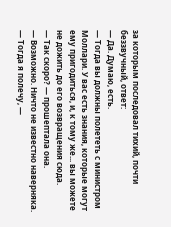за которым последовал тихий, почти беззвучный, ответ:
— Да. Думаю, есть.
— Тогда вы должны полететь с министром Моллари. У вас есть знания, которые могут ему пригодиться, и, к тому же... вы можете не дожить до его возвращения сюда.
— Так скоро? — прошептала она.
— Возможно. Ничто не известно наверняка.
— Тогда я полечу, —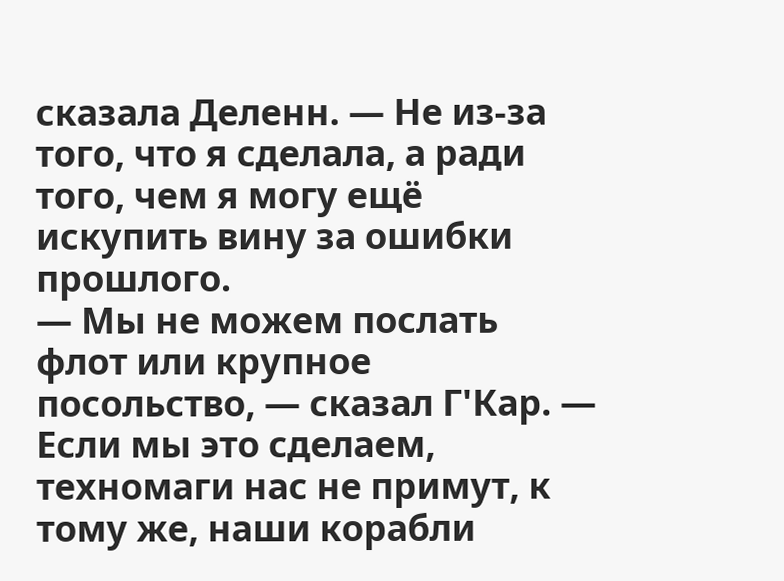сказала Деленн. — Не из-за того, что я сделала, а ради того, чем я могу ещё искупить вину за ошибки прошлого.
— Мы не можем послать флот или крупное посольство, — сказал Г'Кар. — Если мы это сделаем, техномаги нас не примут, к тому же, наши корабли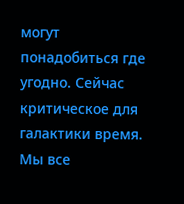могут понадобиться где угодно. Сейчас критическое для галактики время. Мы все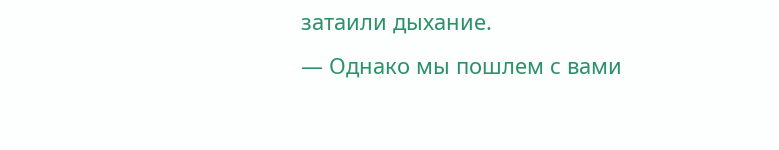затаили дыхание.
— Однако мы пошлем с вами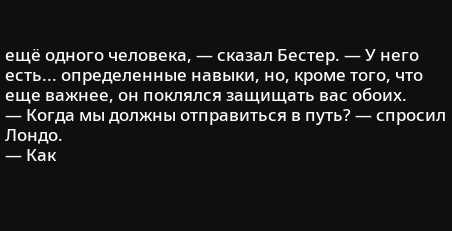ещё одного человека, — сказал Бестер. — У него есть... определенные навыки, но, кроме того, что еще важнее, он поклялся защищать вас обоих.
— Когда мы должны отправиться в путь? — спросил Лондо.
— Как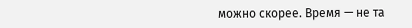можно скорее. Время — не та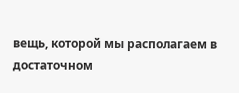вещь, которой мы располагаем в достаточном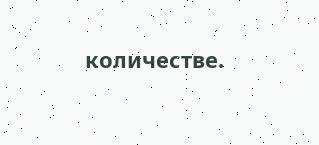количестве.